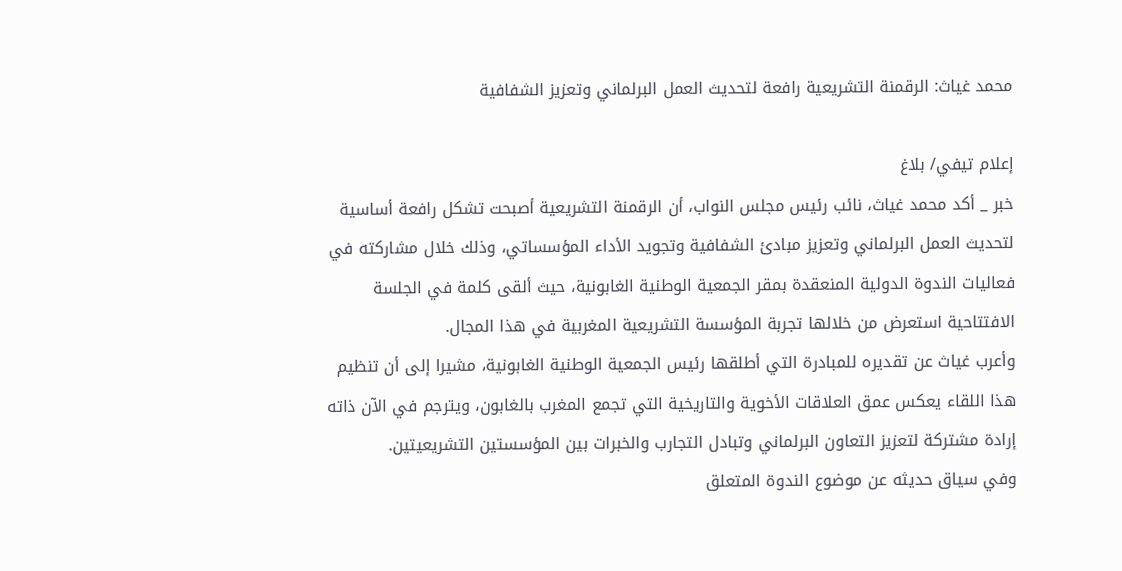محمد غياث: الرقمنة التشريعية رافعة لتحديث العمل البرلماني وتعزيز الشفافية

إعلام تيفي/ بلاغ
خبر _ أكد محمد غياث، نائب رئيس مجلس النواب، أن الرقمنة التشريعية أصبحت تشكل رافعة أساسية لتحديث العمل البرلماني وتعزيز مبادئ الشفافية وتجويد الأداء المؤسساتي، وذلك خلال مشاركته في فعاليات الندوة الدولية المنعقدة بمقر الجمعية الوطنية الغابونية، حيث ألقى كلمة في الجلسة الافتتاحية استعرض من خلالها تجربة المؤسسة التشريعية المغربية في هذا المجال.
وأعرب غياث عن تقديره للمبادرة التي أطلقها رئيس الجمعية الوطنية الغابونية، مشيرا إلى أن تنظيم هذا اللقاء يعكس عمق العلاقات الأخوية والتاريخية التي تجمع المغرب بالغابون، ويترجم في الآن ذاته إرادة مشتركة لتعزيز التعاون البرلماني وتبادل التجارب والخبرات بين المؤسستين التشريعيتين.
وفي سياق حديثه عن موضوع الندوة المتعلق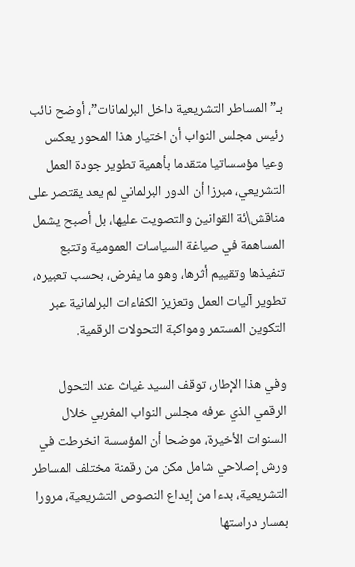بـ”المساطر التشريعية داخل البرلمانات”، أوضح نائب رئيس مجلس النواب أن اختيار هذا المحور يعكس وعيا مؤسساتيا متقدما بأهمية تطوير جودة العمل التشريعي، مبرزا أن الدور البرلماني لم يعد يقتصر على مناقش\ئة القوانين والتصويت عليها، بل أصبح يشمل المساهمة في صياغة السياسات العمومية وتتبع تنفيذها وتقييم أثرها، وهو ما يفرض، بحسب تعبيره، تطوير آليات العمل وتعزيز الكفاءات البرلمانية عبر التكوين المستمر ومواكبة التحولات الرقمية.

وفي هذا الإطار، توقف السيد غياث عند التحول الرقمي الذي عرفه مجلس النواب المغربي خلال السنوات الأخيرة، موضحا أن المؤسسة انخرطت في ورش إصلاحي شامل مكن من رقمنة مختلف المساطر التشريعية، بدءا من إيداع النصوص التشريعية، مرورا بمسار دراستها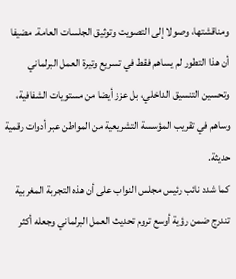ومناقشتها، وصولا إلى التصويت وتوثيق الجلسات العامة. مضيفا أن هذا التطور لم يساهم فقط في تسريع وتيرة العمل البرلماني وتحسين التنسيق الداخلي، بل عزز أيضا من مستويات الشفافية، وساهم في تقريب المؤسسة التشريعية من المواطن عبر أدوات رقمية حديثة.
كما شدد نائب رئيس مجلس النواب على أن هذه التجربة المغربية تندرج ضمن رؤية أوسع تروم تحديث العمل البرلماني وجعله أكثر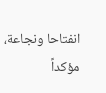انفتاحا ونجاعة، مؤكداً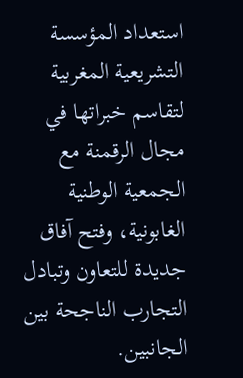استعداد المؤسسة التشريعية المغربية لتقاسم خبراتها في مجال الرقمنة مع الجمعية الوطنية الغابونية، وفتح آفاق جديدة للتعاون وتبادل التجارب الناجحة بين الجانبين.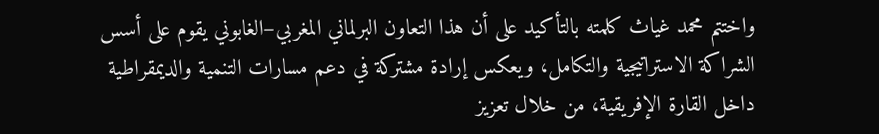واختتم محمد غياث كلمته بالتأكيد على أن هذا التعاون البرلماني المغربي–الغابوني يقوم على أسس الشراكة الاستراتيجية والتكامل، ويعكس إرادة مشتركة في دعم مسارات التنمية والديمقراطية داخل القارة الإفريقية، من خلال تعزيز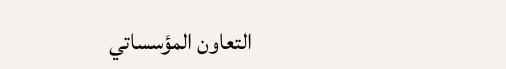التعاون المؤسساتي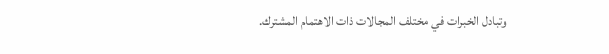وتبادل الخبرات في مختلف المجالات ذات الاهتمام المشترك.